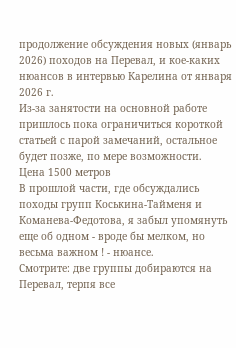продолжение обсуждения новых (январь 2026) походов на Перевал, и кое-каких нюансов в интервью Карелина от января 2026 г.
Из-за занятости на основной работе пришлось пока ограничиться короткой статьей с парой замечаний, остальное будет позже, по мере возможности.
Цена 1500 метров
В прошлой части, где обсуждались походы групп Коськина-Тайменя и Команева-Федотова, я забыл упомянуть еще об одном - вроде бы мелком, но весьма важном ! - нюансе.
Смотрите: две группы добираются на Перевал, терпя все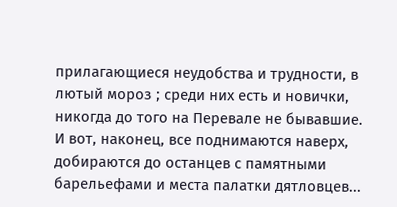прилагающиеся неудобства и трудности, в лютый мороз ; среди них есть и новички, никогда до того на Перевале не бывавшие. И вот, наконец, все поднимаются наверх, добираются до останцев с памятными барельефами и места палатки дятловцев...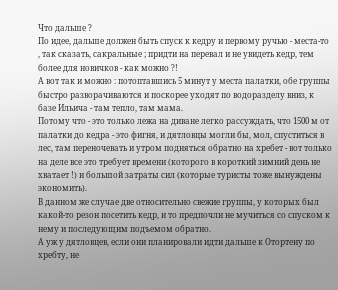Что дальше ?
По идее, дальше должен быть спуск к кедру и первому ручью - места-то , так сказать, сакральные ; придти на перевал и не увидеть кедр, тем более для новичков - как можно ?!
А вот так и можно : потоптавшись 5 минут у места палатки, обе группы быстро разворачиваются и поскорее уходят по водоразделу вниз, к базе Ильича - там тепло, там мама.
Потому что - это только лежа на диване легко рассуждать, что 1500 м от палатки до кедра - это фигня, и дятловцы могли бы, мол, спуститься в лес, там переночевать и утром подняться обратно на хребет - вот только на деле все это требует времени (которого в короткий зимний день не хватает !) и большой затраты сил (которые туристы тоже вынуждены экономить).
В данном же случае две относительно свежие группы, у которых был какой-то резон посетить кедр, и то предпочли не мучиться со спуском к нему и последующим подъемом обратно.
А уж у дятловцев, если они планировали идти дальше к Отортену по хребту, не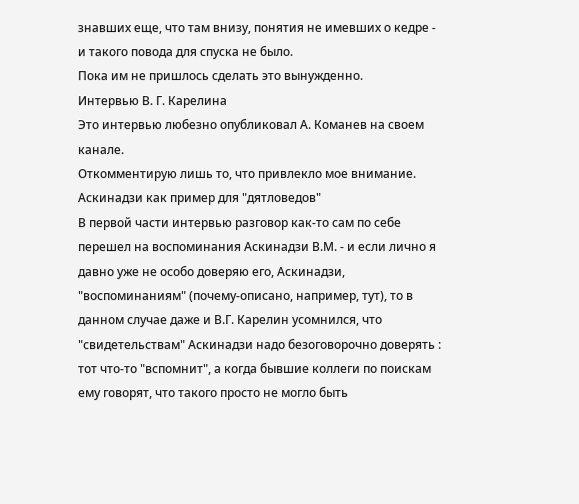знавших еще, что там внизу, понятия не имевших о кедре - и такого повода для спуска не было.
Пока им не пришлось сделать это вынужденно.
Интервью В. Г. Карелина
Это интервью любезно опубликовал А. Команев на своем канале.
Откомментирую лишь то, что привлекло мое внимание.
Аскинадзи как пример для "дятловедов"
В первой части интервью разговор как-то сам по себе перешел на воспоминания Аскинадзи В.М. - и если лично я давно уже не особо доверяю его, Аскинадзи, "воспоминаниям" (почему-описано, например, тут), то в данном случае даже и В.Г. Карелин усомнился, что "свидетельствам" Аскинадзи надо безоговорочно доверять : тот что-то "вспомнит", а когда бывшие коллеги по поискам ему говорят, что такого просто не могло быть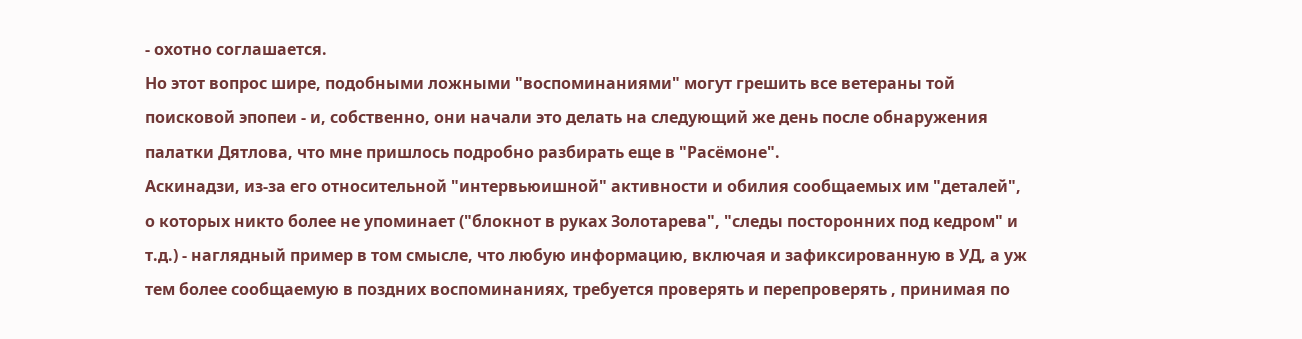- охотно соглашается.
Но этот вопрос шире, подобными ложными "воспоминаниями" могут грешить все ветераны той поисковой эпопеи - и, собственно, они начали это делать на следующий же день после обнаружения палатки Дятлова, что мне пришлось подробно разбирать еще в "Расёмоне".
Аскинадзи, из-за его относительной "интервьюишной" активности и обилия сообщаемых им "деталей", о которых никто более не упоминает ("блокнот в руках Золотарева", "следы посторонних под кедром" и т.д.) - наглядный пример в том смысле, что любую информацию, включая и зафиксированную в УД, а уж тем более сообщаемую в поздних воспоминаниях, требуется проверять и перепроверять , принимая по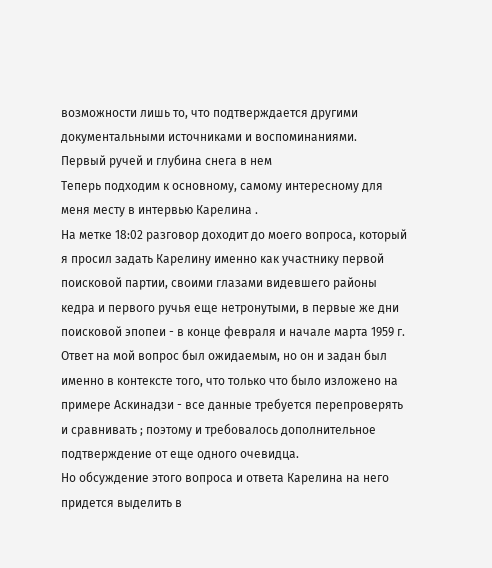возможности лишь то, что подтверждается другими документальными источниками и воспоминаниями.
Первый ручей и глубина снега в нем
Теперь подходим к основному, самому интересному для меня месту в интервью Карелина .
На метке 18:02 разговор доходит до моего вопроса, который я просил задать Карелину именно как участнику первой поисковой партии, своими глазами видевшего районы кедра и первого ручья еще нетронутыми, в первые же дни поисковой эпопеи - в конце февраля и начале марта 1959 г.
Ответ на мой вопрос был ожидаемым, но он и задан был именно в контексте того, что только что было изложено на примере Аскинадзи - все данные требуется перепроверять и сравнивать ; поэтому и требовалось дополнительное подтверждение от еще одного очевидца.
Но обсуждение этого вопроса и ответа Карелина на него придется выделить в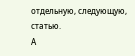отдельную, следующую, статью.
А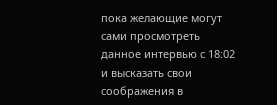пока желающие могут сами просмотреть данное интервью с 18:02 и высказать свои соображения в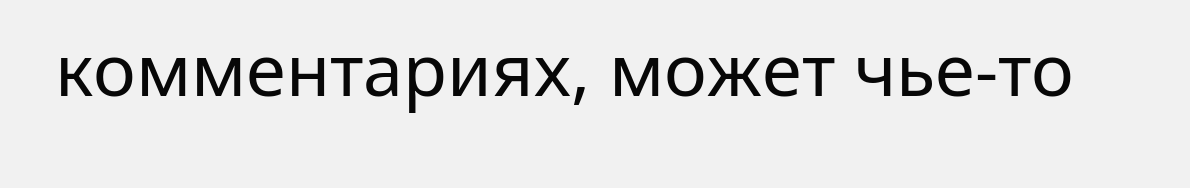комментариях, может чье-то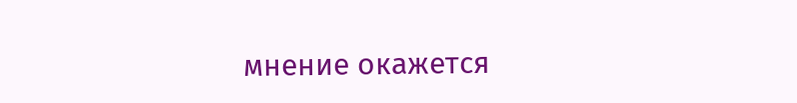мнение окажется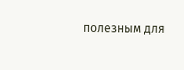полезным для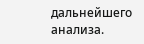дальнейшего анализа.